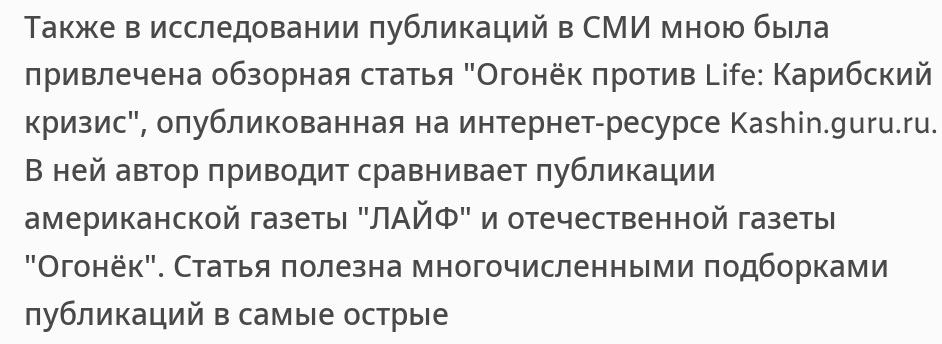Также в исследовании публикаций в СМИ мною была привлечена обзорная статья "Огонёк против Life: Карибский кризис", опубликованная на интернет-ресурсе Kashin.guru.ru. В ней автор приводит сравнивает публикации американской газеты "ЛАЙФ" и отечественной газеты "Огонёк". Статья полезна многочисленными подборками публикаций в самые острые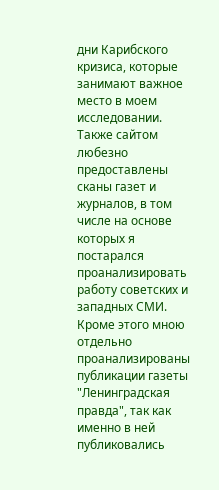дни Карибского кризиса, которые занимают важное место в моем исследовании. Также сайтом любезно предоставлены сканы газет и журналов, в том числе на основе которых я постарался проанализировать работу советских и западных СМИ.
Кроме этого мною отдельно проанализированы публикации газеты "Ленинградская правда", так как именно в ней публиковались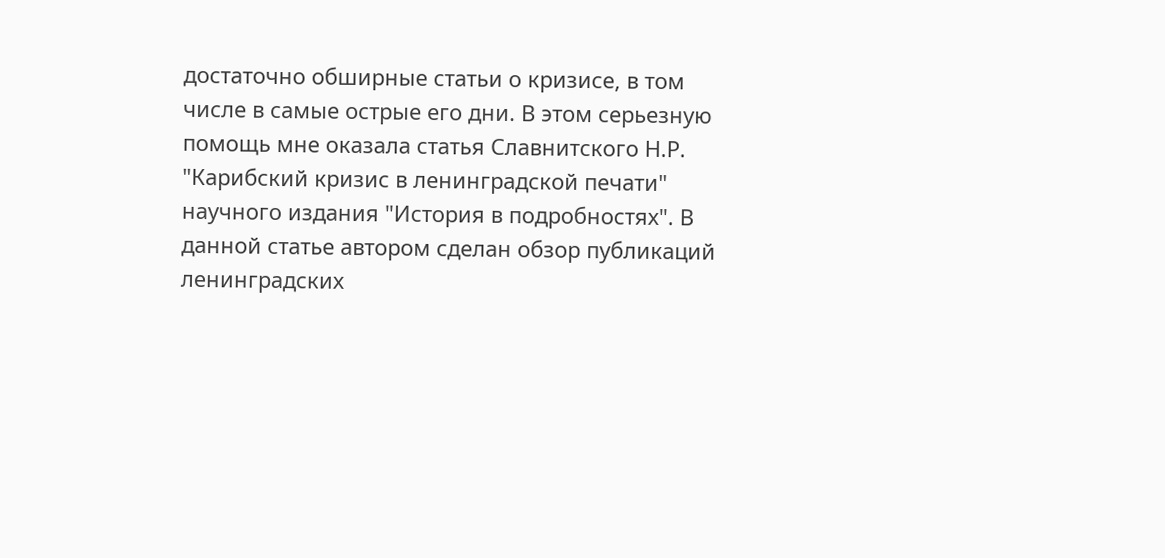достаточно обширные статьи о кризисе, в том числе в самые острые его дни. В этом серьезную помощь мне оказала статья Славнитского Н.Р. "Карибский кризис в ленинградской печати" научного издания "История в подробностях". В данной статье автором сделан обзор публикаций ленинградских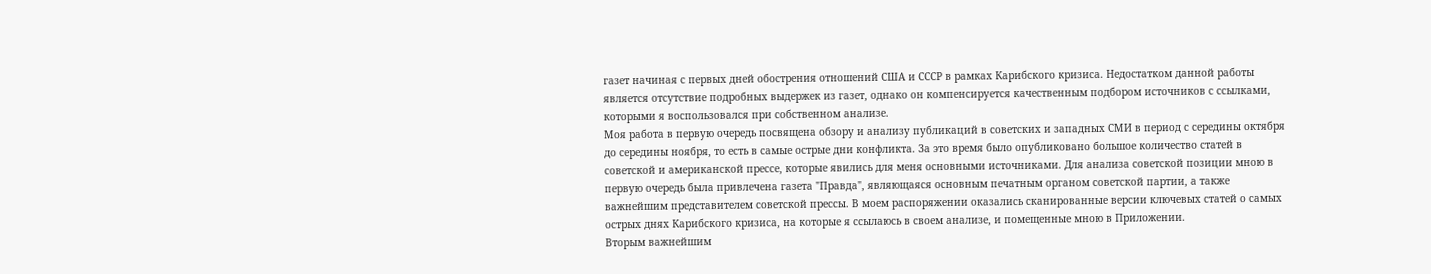газет начиная с первых дней обострения отношений США и СССР в рамках Карибского кризиса. Недостатком данной работы является отсутствие подробных выдержек из газет, однако он компенсируется качественным подбором источников с ссылками, которыми я воспользовался при собственном анализе.
Моя работа в первую очередь посвящена обзору и анализу публикаций в советских и западных СМИ в период с середины октября до середины ноября, то есть в самые острые дни конфликта. За это время было опубликовано большое количество статей в советской и американской прессе, которые явились для меня основными источниками. Для анализа советской позиции мною в первую очередь была привлечена газета "Правда", являющаяся основным печатным органом советской партии, а также важнейшим представителем советской прессы. В моем распоряжении оказались сканированные версии ключевых статей о самых острых днях Карибского кризиса, на которые я ссылаюсь в своем анализе, и помещенные мною в Приложении.
Вторым важнейшим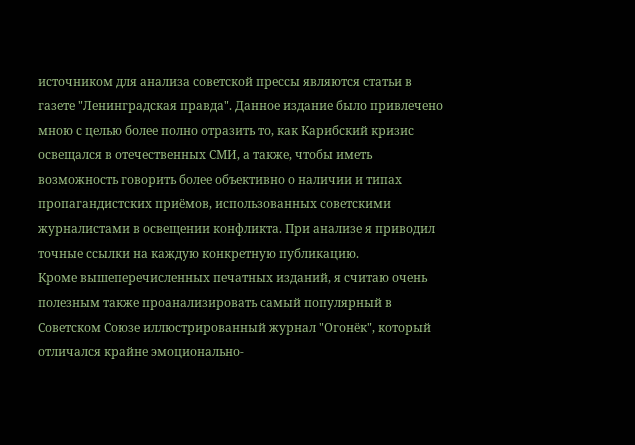источником для анализа советской прессы являются статьи в газете "Ленинградская правда". Данное издание было привлечено мною с целью более полно отразить то, как Карибский кризис освещался в отечественных СМИ, а также, чтобы иметь возможность говорить более объективно о наличии и типах пропагандистских приёмов, использованных советскими журналистами в освещении конфликта. При анализе я приводил точные ссылки на каждую конкретную публикацию.
Кроме вышеперечисленных печатных изданий, я считаю очень полезным также проанализировать самый популярный в Советском Союзе иллюстрированный журнал "Огонёк", который отличался крайне эмоционально-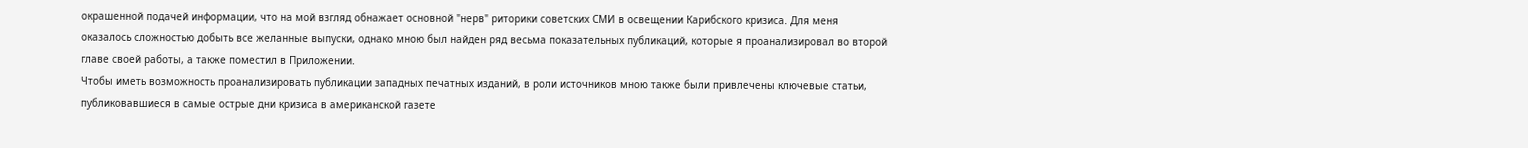окрашенной подачей информации, что на мой взгляд обнажает основной "нерв" риторики советских СМИ в освещении Карибского кризиса. Для меня оказалось сложностью добыть все желанные выпуски, однако мною был найден ряд весьма показательных публикаций, которые я проанализировал во второй главе своей работы, а также поместил в Приложении.
Чтобы иметь возможность проанализировать публикации западных печатных изданий, в роли источников мною также были привлечены ключевые статьи, публиковавшиеся в самые острые дни кризиса в американской газете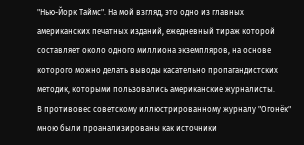"Нью-Йорк Таймс". На мой взгляд, это одно из главных американских печатных изданий, ежедневный тираж которой составляет около одного миллиона экземпляров, на основе которого можно делать выводы касательно пропагандистских методик, которыми пользовались американские журналисты.
В противовес советскому иллюстрированному журналу "Огонёк" мною были проанализированы как источники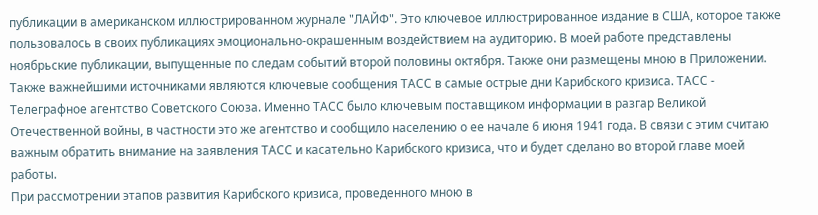публикации в американском иллюстрированном журнале "ЛАЙФ". Это ключевое иллюстрированное издание в США, которое также пользовалось в своих публикациях эмоционально-окрашенным воздействием на аудиторию. В моей работе представлены ноябрьские публикации, выпущенные по следам событий второй половины октября. Также они размещены мною в Приложении.
Также важнейшими источниками являются ключевые сообщения ТАСС в самые острые дни Карибского кризиса. ТАСС - Телеграфное агентство Советского Союза. Именно ТАСС было ключевым поставщиком информации в разгар Великой Отечественной войны, в частности это же агентство и сообщило населению о ее начале 6 июня 1941 года. В связи с этим считаю важным обратить внимание на заявления ТАСС и касательно Карибского кризиса, что и будет сделано во второй главе моей работы.
При рассмотрении этапов развития Карибского кризиса, проведенного мною в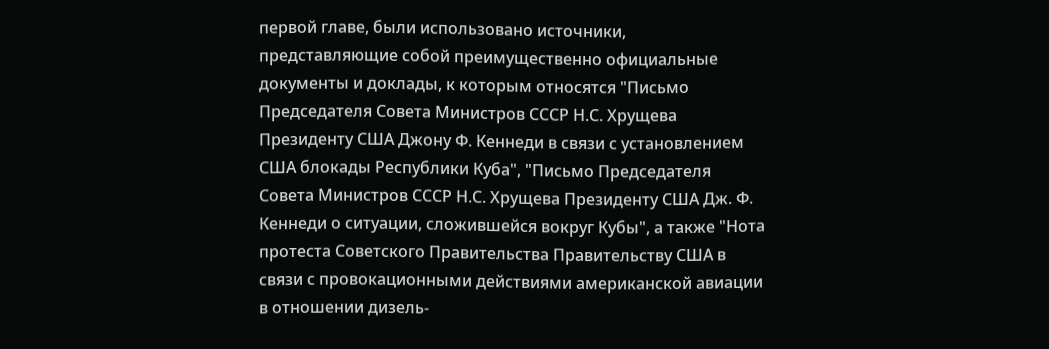первой главе, были использовано источники, представляющие собой преимущественно официальные документы и доклады, к которым относятся "Письмо Председателя Совета Министров СССР Н.С. Хрущева Президенту США Джону Ф. Кеннеди в связи с установлением США блокады Республики Куба", "Письмо Председателя Совета Министров СССР Н.С. Хрущева Президенту США Дж. Ф. Кеннеди о ситуации, сложившейся вокруг Кубы", а также "Нота протеста Советского Правительства Правительству США в связи с провокационными действиями американской авиации в отношении дизель-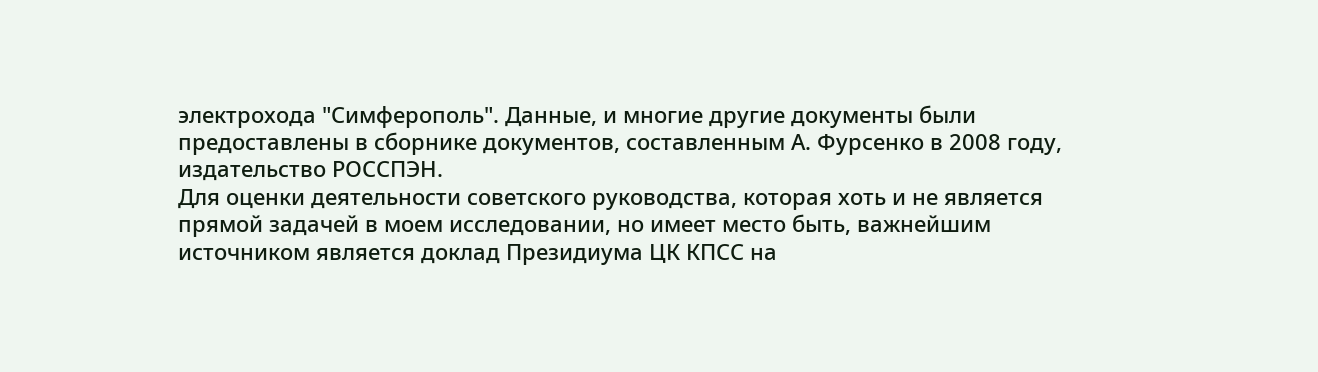электрохода "Симферополь". Данные, и многие другие документы были предоставлены в сборнике документов, составленным А. Фурсенко в 2008 году, издательство РОССПЭН.
Для оценки деятельности советского руководства, которая хоть и не является прямой задачей в моем исследовании, но имеет место быть, важнейшим источником является доклад Президиума ЦК КПСС на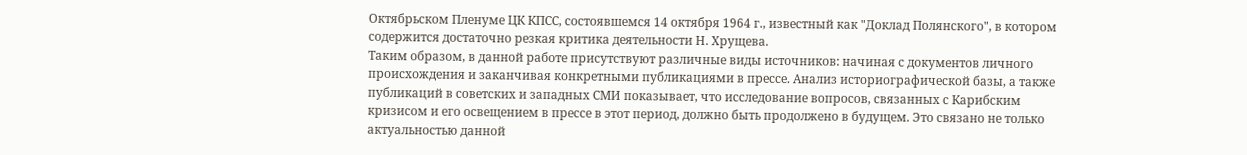Октябрьском Пленуме ЦК КПСС, состоявшемся 14 октября 1964 г., известный как "Доклад Полянского", в котором содержится достаточно резкая критика деятельности Н. Хрущева.
Таким образом, в данной работе присутствуют различные виды источников: начиная с документов личного происхождения и заканчивая конкретными публикациями в прессе. Анализ историографической базы, а также публикаций в советских и западных СМИ показывает, что исследование вопросов, связанных с Карибским кризисом и его освещением в прессе в этот период, должно быть продолжено в будущем. Это связано не только актуальностью данной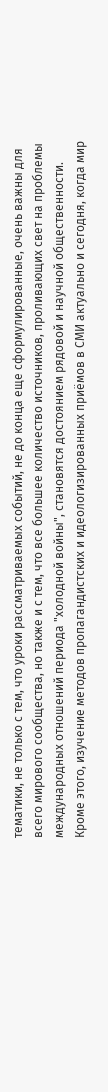тематики, не только с тем, что уроки рассматриваемых событий, не до конца еще сформулированные, очень важны для всего мирового сообщества, но также и с тем, что все большее количество источников, проливающих свет на проблемы международных отношений периода "холодной войны", становятся достоянием рядовой и научной общественности. Кроме этого, изучение методов пропагандистских и идеологизированных приёмов в СМИ актуально и сегодня, когда мир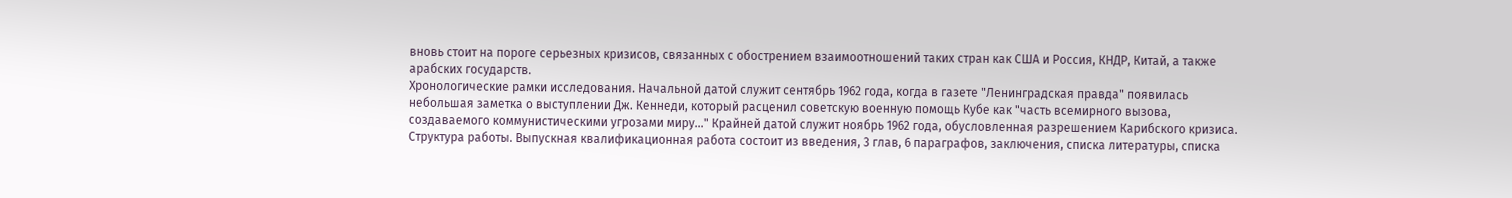вновь стоит на пороге серьезных кризисов, связанных с обострением взаимоотношений таких стран как США и Россия, КНДР, Китай, а также арабских государств.
Хронологические рамки исследования. Начальной датой служит сентябрь 1962 года, когда в газете "Ленинградская правда" появилась небольшая заметка о выступлении Дж. Кеннеди, который расценил советскую военную помощь Кубе как "часть всемирного вызова, создаваемого коммунистическими угрозами миру…" Крайней датой служит ноябрь 1962 года, обусловленная разрешением Карибского кризиса.
Структура работы. Выпускная квалификационная работа состоит из введения, 3 глав, 6 параграфов, заключения, списка литературы, списка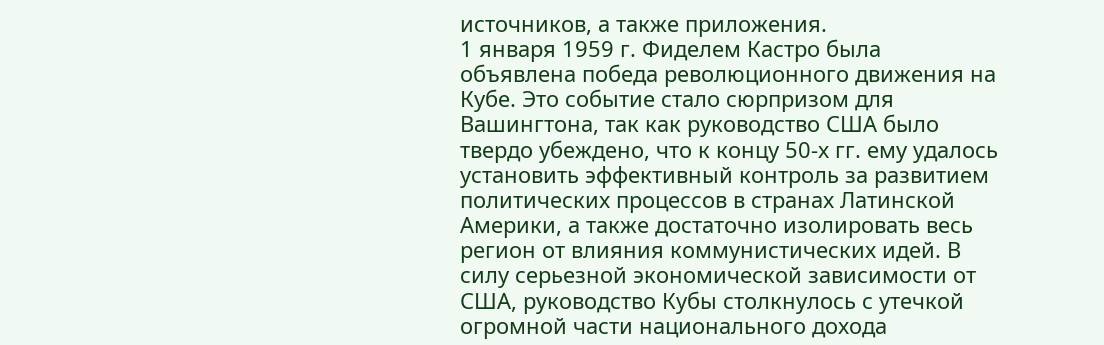источников, а также приложения.
1 января 1959 г. Фиделем Кастро была объявлена победа революционного движения на Кубе. Это событие стало сюрпризом для Вашингтона, так как руководство США было твердо убеждено, что к концу 50-х гг. ему удалось установить эффективный контроль за развитием политических процессов в странах Латинской Америки, а также достаточно изолировать весь регион от влияния коммунистических идей. В силу серьезной экономической зависимости от США, руководство Кубы столкнулось с утечкой огромной части национального дохода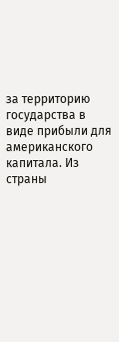за территорию государства в виде прибыли для американского капитала. Из страны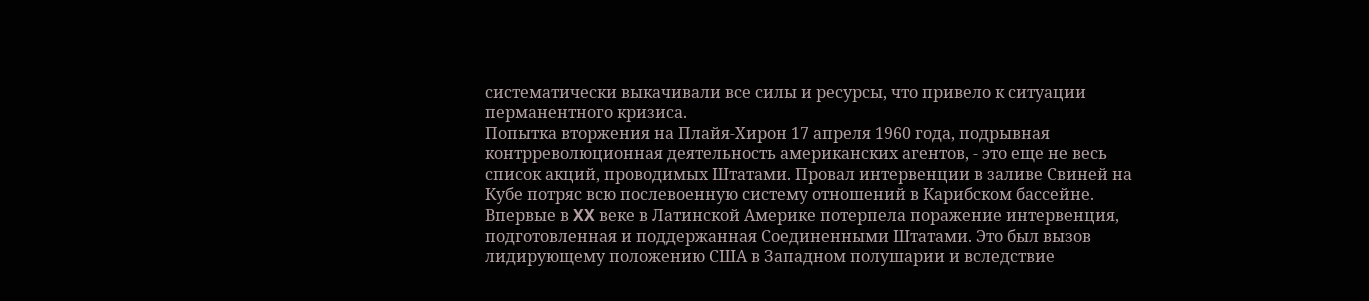систематически выкачивали все силы и ресурсы, что привело к ситуации перманентного кризиса.
Попытка вторжения на Плайя-Хирон 17 апреля 1960 года, подрывная контрреволюционная деятельность американских агентов, - это еще не весь список акций, проводимых Штатами. Провал интервенции в заливе Свиней на Кубе потряс всю послевоенную систему отношений в Карибском бассейне. Впервые в XX веке в Латинской Америке потерпела поражение интервенция, подготовленная и поддержанная Соединенными Штатами. Это был вызов лидирующему положению США в Западном полушарии и вследствие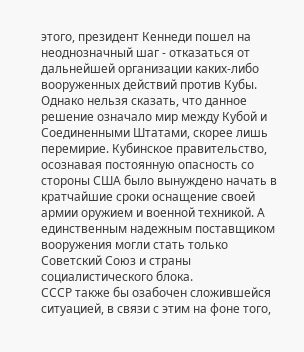этого, президент Кеннеди пошел на неоднозначный шаг - отказаться от дальнейшей организации каких-либо вооруженных действий против Кубы.
Однако нельзя сказать, что данное решение означало мир между Кубой и Соединенными Штатами, скорее лишь перемирие. Кубинское правительство, осознавая постоянную опасность со стороны США было вынуждено начать в кратчайшие сроки оснащение своей армии оружием и военной техникой. А единственным надежным поставщиком вооружения могли стать только Советский Союз и страны социалистического блока.
СССР также бы озабочен сложившейся ситуацией, в связи с этим на фоне того,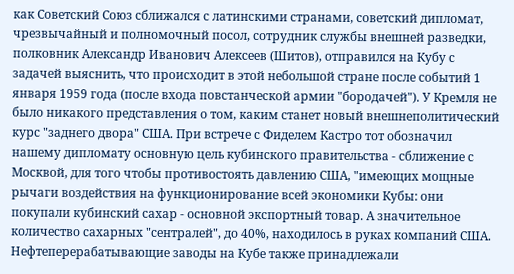как Советский Союз сближался с латинскими странами, советский дипломат, чрезвычайный и полномочный посол, сотрудник службы внешней разведки, полковник Александр Иванович Алексеев (Шитов), отправился на Кубу с задачей выяснить, что происходит в этой небольшой стране после событий 1 января 1959 года (после входа повстанческой армии "бородачей"). У Кремля не было никакого представления о том, каким станет новый внешнеполитический курс "заднего двора" США. При встрече с Фиделем Кастро тот обозначил нашему дипломату основную цель кубинского правительства - сближение с Москвой, для того чтобы противостоять давлению США, "имеющих мощные рычаги воздействия на функционирование всей экономики Кубы: они покупали кубинский сахар - основной экспортный товар. А значительное количество сахарных "сентралей", до 40%, находилось в руках компаний США. Нефтеперерабатывающие заводы на Кубе также принадлежали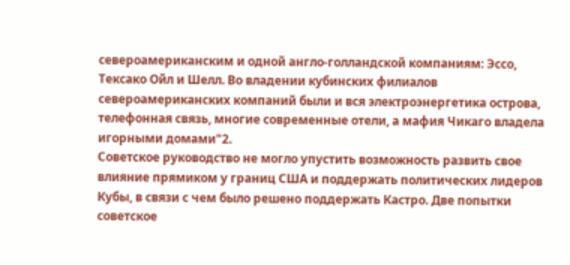североамериканским и одной англо-голландской компаниям: Эссо, Тексако Ойл и Шелл. Во владении кубинских филиалов североамериканских компаний были и вся электроэнергетика острова, телефонная связь, многие современные отели, а мафия Чикаго владела игорными домами"2.
Советское руководство не могло упустить возможность развить свое влияние прямиком у границ США и поддержать политических лидеров Кубы, в связи с чем было решено поддержать Кастро. Две попытки советское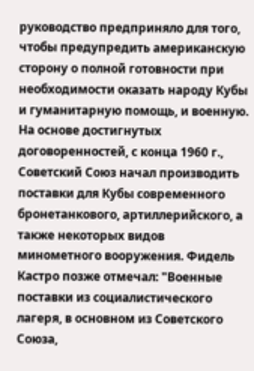руководство предприняло для того, чтобы предупредить американскую сторону о полной готовности при необходимости оказать народу Кубы и гуманитарную помощь, и военную. На основе достигнутых договоренностей, с конца 1960 г., Советский Союз начал производить поставки для Кубы современного бронетанкового, артиллерийского, а также некоторых видов минометного вооружения. Фидель Кастро позже отмечал: "Военные поставки из социалистического лагеря, в основном из Советского Союза,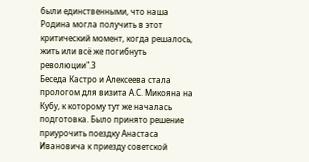были единственными, что наша Родина могла получить в этот критический момент, когда решалось, жить или всё же погибнуть революции".3
Беседа Кастро и Алексеева стала прологом для визита А.С. Микояна на Кубу, к которому тут же началась подготовка. Было принято решение приурочить поездку Анастаса Ивановича к приезду советской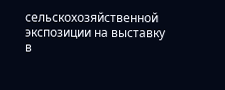сельскохозяйственной экспозиции на выставку в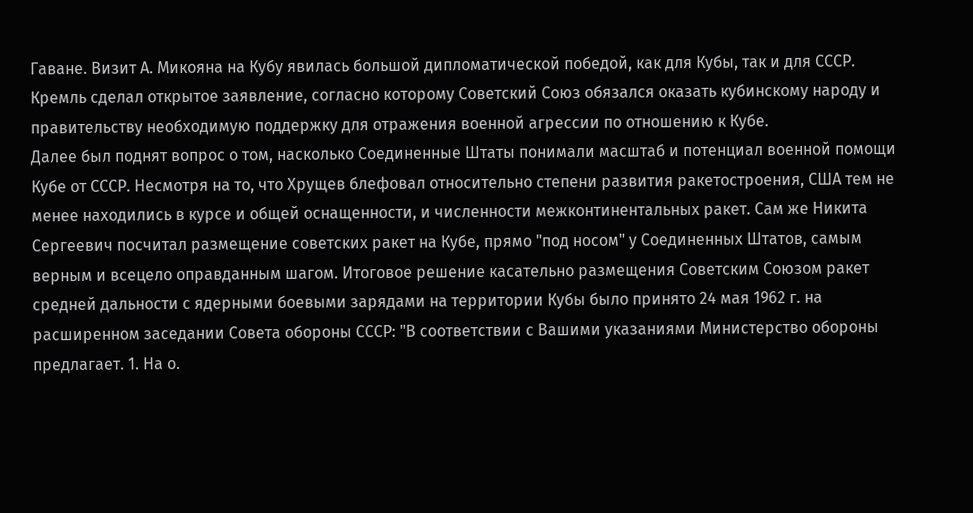Гаване. Визит А. Микояна на Кубу явилась большой дипломатической победой, как для Кубы, так и для СССР. Кремль сделал открытое заявление, согласно которому Советский Союз обязался оказать кубинскому народу и правительству необходимую поддержку для отражения военной агрессии по отношению к Кубе.
Далее был поднят вопрос о том, насколько Соединенные Штаты понимали масштаб и потенциал военной помощи Кубе от СССР. Несмотря на то, что Хрущев блефовал относительно степени развития ракетостроения, США тем не менее находились в курсе и общей оснащенности, и численности межконтинентальных ракет. Сам же Никита Сергеевич посчитал размещение советских ракет на Кубе, прямо "под носом" у Соединенных Штатов, самым верным и всецело оправданным шагом. Итоговое решение касательно размещения Советским Союзом ракет средней дальности с ядерными боевыми зарядами на территории Кубы было принято 24 мая 1962 г. на расширенном заседании Совета обороны СССР: "В соответствии с Вашими указаниями Министерство обороны предлагает. 1. На о.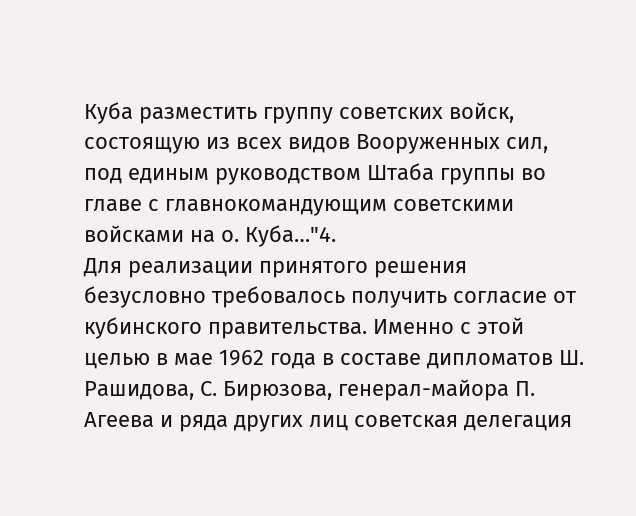Куба разместить группу советских войск, состоящую из всех видов Вооруженных сил, под единым руководством Штаба группы во главе с главнокомандующим советскими войсками на о. Куба…"4.
Для реализации принятого решения безусловно требовалось получить согласие от кубинского правительства. Именно с этой целью в мае 1962 года в составе дипломатов Ш. Рашидова, С. Бирюзова, генерал-майора П. Агеева и ряда других лиц советская делегация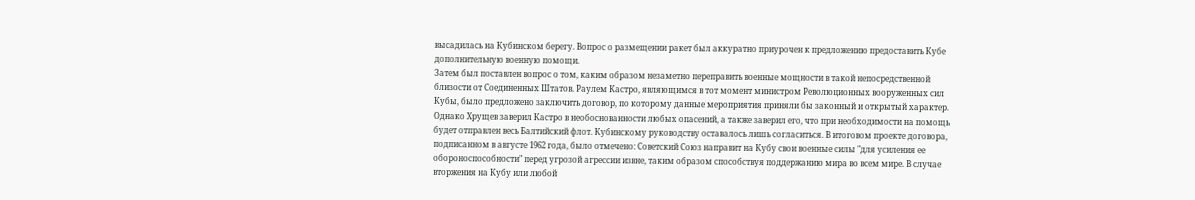высадилась на Кубинском берегу. Вопрос о размещении ракет был аккуратно приурочен к предложению предоставить Кубе дополнительную военную помощи.
Затем был поставлен вопрос о том, каким образом незаметно переправить военные мощности в такой непосредственной близости от Соединенных Штатов. Раулем Кастро, являющимся в тот момент министром Революционных вооруженных сил Кубы, было предложено заключить договор, по которому данные мероприятия приняли бы законный и открытый характер. Однако Хрущев заверил Кастро в необоснованности любых опасений, а также заверил его, что при необходимости на помощь будет отправлен весь Балтийский флот. Кубинскому руководству оставалось лишь согласиться. В итоговом проекте договора, подписанном в августе 1962 года, было отмечено: Советский Союз направит на Кубу свои военные силы "для усиления ее обороноспособности" перед угрозой агрессии извне, таким образом способствуя поддержанию мира во всем мире. В случае вторжения на Кубу или любой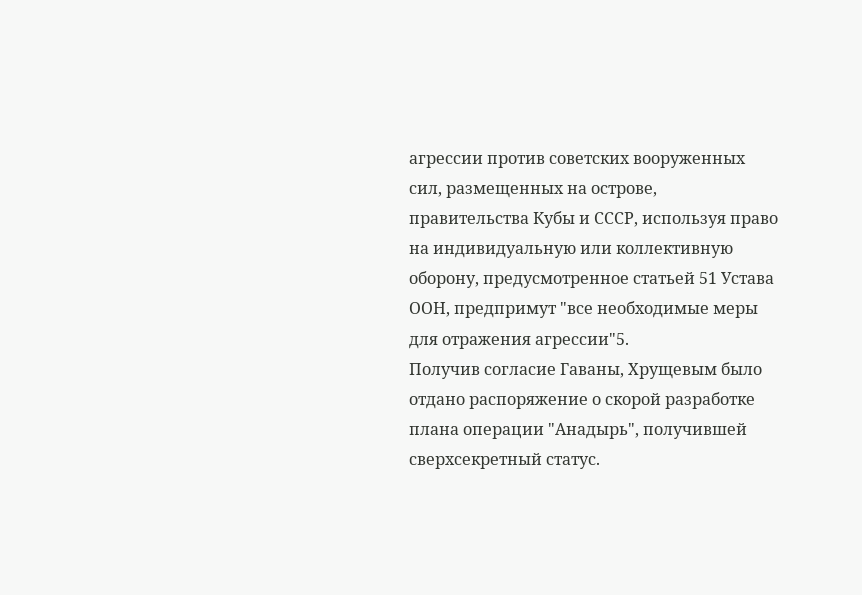агрессии против советских вооруженных сил, размещенных на острове, правительства Кубы и СССР, используя право на индивидуальную или коллективную оборону, предусмотренное статьей 51 Устава ООН, предпримут "все необходимые меры для отражения агрессии"5.
Получив согласие Гаваны, Хрущевым было отдано распоряжение о скорой разработке плана операции "Анадырь", получившей сверхсекретный статус.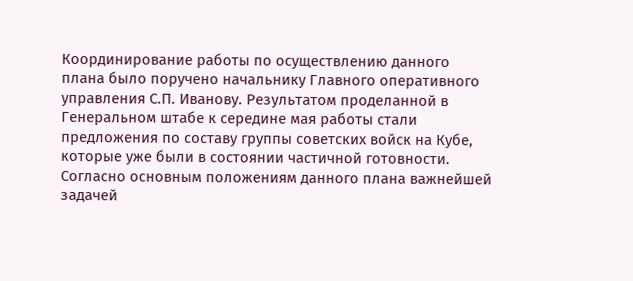Координирование работы по осуществлению данного плана было поручено начальнику Главного оперативного управления С.П. Иванову. Результатом проделанной в Генеральном штабе к середине мая работы стали предложения по составу группы советских войск на Кубе, которые уже были в состоянии частичной готовности. Согласно основным положениям данного плана важнейшей задачей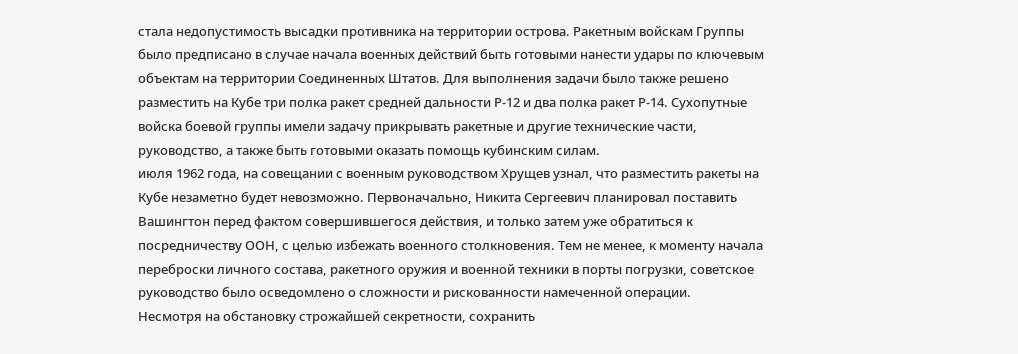стала недопустимость высадки противника на территории острова. Ракетным войскам Группы было предписано в случае начала военных действий быть готовыми нанести удары по ключевым объектам на территории Соединенных Штатов. Для выполнения задачи было также решено разместить на Кубе три полка ракет средней дальности Р-12 и два полка ракет Р-14. Сухопутные войска боевой группы имели задачу прикрывать ракетные и другие технические части, руководство, а также быть готовыми оказать помощь кубинским силам.
июля 1962 года, на совещании с военным руководством Хрущев узнал, что разместить ракеты на Кубе незаметно будет невозможно. Первоначально, Никита Сергеевич планировал поставить Вашингтон перед фактом совершившегося действия, и только затем уже обратиться к посредничеству ООН, с целью избежать военного столкновения. Тем не менее, к моменту начала переброски личного состава, ракетного оружия и военной техники в порты погрузки, советское руководство было осведомлено о сложности и рискованности намеченной операции.
Несмотря на обстановку строжайшей секретности, сохранить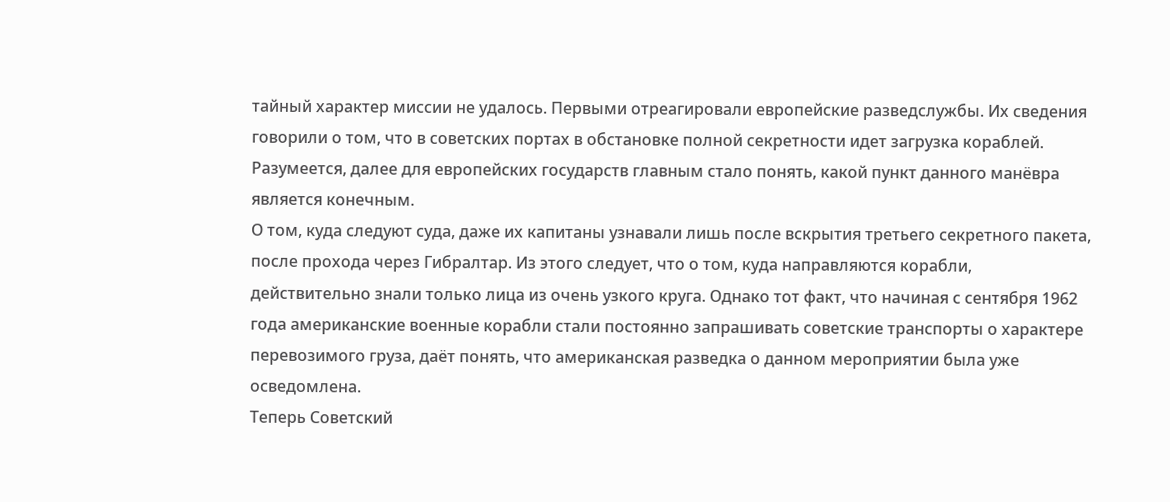тайный характер миссии не удалось. Первыми отреагировали европейские разведслужбы. Их сведения говорили о том, что в советских портах в обстановке полной секретности идет загрузка кораблей. Разумеется, далее для европейских государств главным стало понять, какой пункт данного манёвра является конечным.
О том, куда следуют суда, даже их капитаны узнавали лишь после вскрытия третьего секретного пакета, после прохода через Гибралтар. Из этого следует, что о том, куда направляются корабли, действительно знали только лица из очень узкого круга. Однако тот факт, что начиная с сентября 1962 года американские военные корабли стали постоянно запрашивать советские транспорты о характере перевозимого груза, даёт понять, что американская разведка о данном мероприятии была уже осведомлена.
Теперь Советский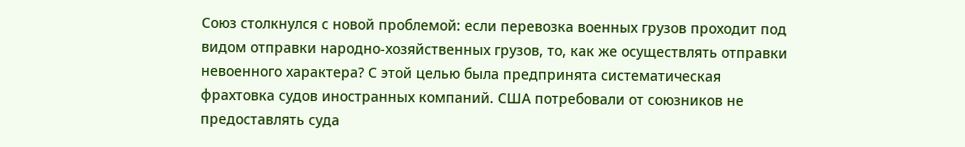Союз столкнулся с новой проблемой: если перевозка военных грузов проходит под видом отправки народно-хозяйственных грузов, то, как же осуществлять отправки невоенного характера? С этой целью была предпринята систематическая фрахтовка судов иностранных компаний. США потребовали от союзников не предоставлять суда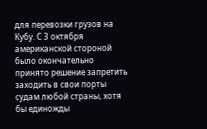для перевозки грузов на Кубу. С 3 октября американской стороной было окончательно принято решение запретить заходить в свои порты судам любой страны, хотя бы единожды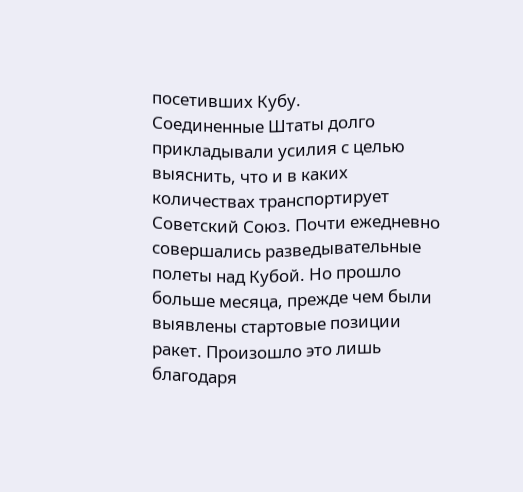посетивших Кубу.
Соединенные Штаты долго прикладывали усилия с целью выяснить, что и в каких количествах транспортирует Советский Союз. Почти ежедневно совершались разведывательные полеты над Кубой. Но прошло больше месяца, прежде чем были выявлены стартовые позиции ракет. Произошло это лишь благодаря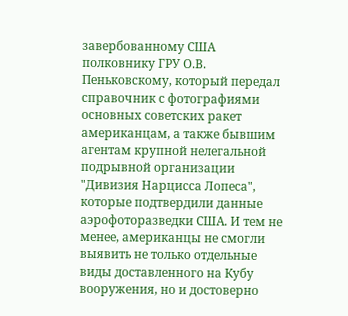завербованному США полковнику ГРУ О.В. Пеньковскому, который передал справочник с фотографиями основных советских ракет американцам, а также бывшим агентам крупной нелегальной подрывной организации "Дивизия Нарцисса Лопеса", которые подтвердили данные аэрофоторазведки США. И тем не менее, американцы не смогли выявить не только отдельные виды доставленного на Кубу вооружения, но и достоверно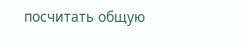посчитать общую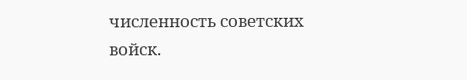численность советских войск.